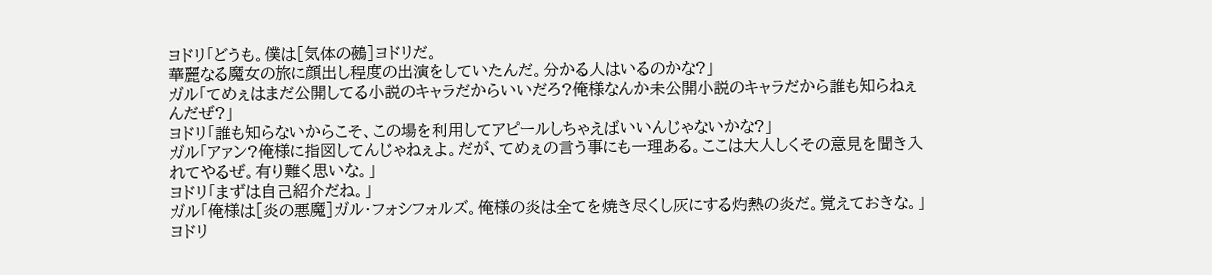ヨドリ「どうも。僕は[気体の鵺]ヨドリだ。
華麗なる魔女の旅に顔出し程度の出演をしていたんだ。分かる人はいるのかな?」
ガル「てめぇはまだ公開してる小説のキャラだからいいだろ?俺様なんか未公開小説のキャラだから誰も知らねぇんだぜ?」
ヨドリ「誰も知らないからこそ、この場を利用してアピールしちゃえばいいんじゃないかな?」
ガル「アァン?俺様に指図してんじゃねぇよ。だが、てめぇの言う事にも一理ある。ここは大人しくその意見を聞き入れてやるぜ。有り難く思いな。」
ヨドリ「まずは自己紹介だね。」
ガル「俺様は[炎の悪魔]ガル・フォシフォルズ。俺様の炎は全てを焼き尽くし灰にする灼熱の炎だ。覚えておきな。」
ヨドリ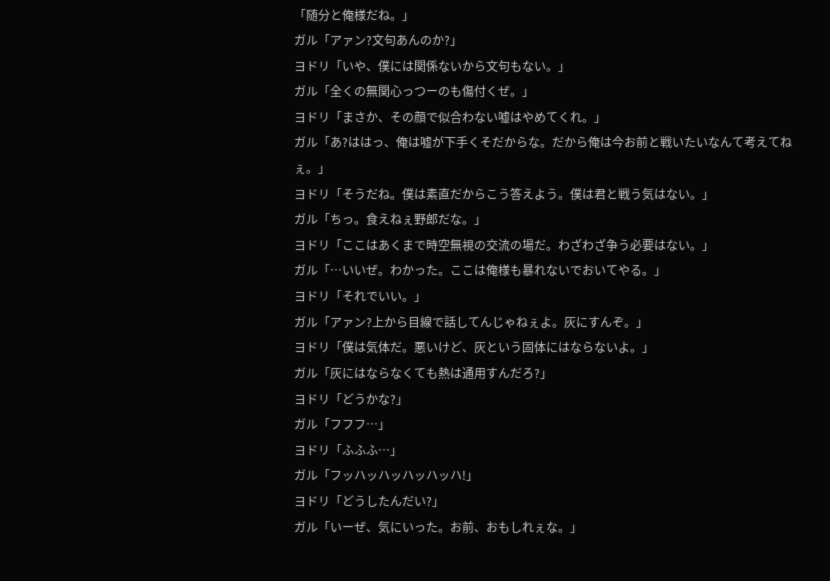「随分と俺様だね。」
ガル「アァン?文句あんのか?」
ヨドリ「いや、僕には関係ないから文句もない。」
ガル「全くの無関心っつーのも傷付くぜ。」
ヨドリ「まさか、その顔で似合わない嘘はやめてくれ。」
ガル「あ?ははっ、俺は嘘が下手くそだからな。だから俺は今お前と戦いたいなんて考えてねぇ。」
ヨドリ「そうだね。僕は素直だからこう答えよう。僕は君と戦う気はない。」
ガル「ちっ。食えねぇ野郎だな。」
ヨドリ「ここはあくまで時空無視の交流の場だ。わざわざ争う必要はない。」
ガル「…いいぜ。わかった。ここは俺様も暴れないでおいてやる。」
ヨドリ「それでいい。」
ガル「アァン?上から目線で話してんじゃねぇよ。灰にすんぞ。」
ヨドリ「僕は気体だ。悪いけど、灰という固体にはならないよ。」
ガル「灰にはならなくても熱は通用すんだろ?」
ヨドリ「どうかな?」
ガル「フフフ…」
ヨドリ「ふふふ…」
ガル「フッハッハッハッハッハ!」
ヨドリ「どうしたんだい?」
ガル「いーぜ、気にいった。お前、おもしれぇな。」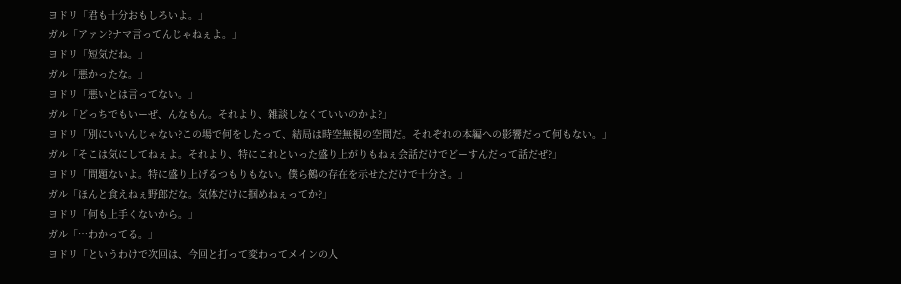ヨドリ「君も十分おもしろいよ。」
ガル「アァン?ナマ言ってんじゃねぇよ。」
ヨドリ「短気だね。」
ガル「悪かったな。」
ヨドリ「悪いとは言ってない。」
ガル「どっちでもいーぜ、んなもん。それより、雑談しなくていいのかよ?」
ヨドリ「別にいいんじゃない?この場で何をしたって、結局は時空無視の空間だ。それぞれの本編への影響だって何もない。」
ガル「そこは気にしてねぇよ。それより、特にこれといった盛り上がりもねぇ会話だけでどーすんだって話だぜ?」
ヨドリ「問題ないよ。特に盛り上げるつもりもない。僕ら鵺の存在を示せただけで十分さ。」
ガル「ほんと食えねぇ野郎だな。気体だけに掴めねぇってか?」
ヨドリ「何も上手くないから。」
ガル「…わかってる。」
ヨドリ「というわけで次回は、今回と打って変わってメインの人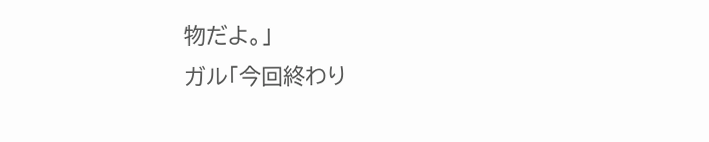物だよ。」
ガル「今回終わり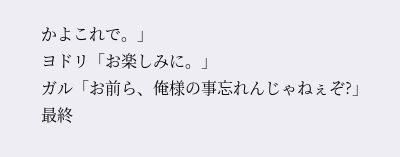かよこれで。」
ヨドリ「お楽しみに。」
ガル「お前ら、俺様の事忘れんじゃねぇぞ?」
最終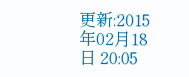更新:2015年02月18日 20:05